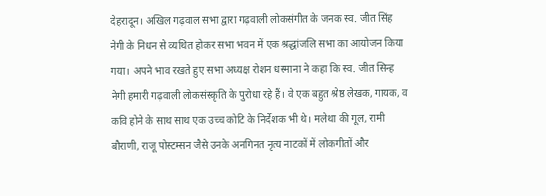देहरादून। अखिल गढ़वाल सभा द्वारा गढ़वाली लोकसंगीत के जनक स्व. जीत सिंह नेगी के निधन से व्यथित होकर सभा भवन में एक श्रद्धांजलि सभा का आयोजन किया गया। अपने भाव रखते हुए सभा अध्यक्ष रोशन धस्माना ने कहा कि स्व. जीत सिन्ह नेगी हमारी गढ़वाली लोकसंस्कृति के पुरोधा रहे हैं। वे एक बहुत श्रेष्ठ लेखक, गायक, व कवि होने के साथ साथ एक उच्च कोटि के निर्देशक भी थे। मलेथा की गूल, रामी बौराणी, राजू पोस्टम्सन जैसे उनके अनगिनत नृत्य नाटकों में लोकगीतों और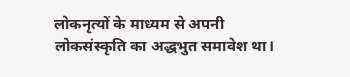लोकनृत्यों के माध्यम से अपनी लोकसंस्कृति का अद्धभुत समावेश था।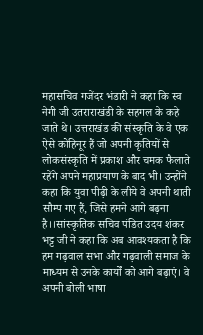महासचिव गजेंदर भंडारी ने कहा कि स्व नेगी जी उतराराखंडी के सहगल के कहे जाते थे। उत्तराखंड की संस्कृति के वे एक ऐसे कोहिनूर हैं जो अपनी कृतियों से लोकसंस्कृति में प्रकाश और चमक फैलाते रहेंगे अपने महाप्रयाण के बाद भी। उन्होंने कहा कि युवा पीढ़ी के लीये वे अपनी थाती सौम्प गए हैं, जिसे हमने आगे बढ़ना है।।सांस्कृतिक सचिव पंडित उदय शंकर भट्ट जी ने कहा कि अब आवश्यकता है कि हम गढ़वाल सभा और गढ़वाली समाज के माध्यम से उनके कार्यों को आगे बढ़ाएं। वे अपनी बोली भाषा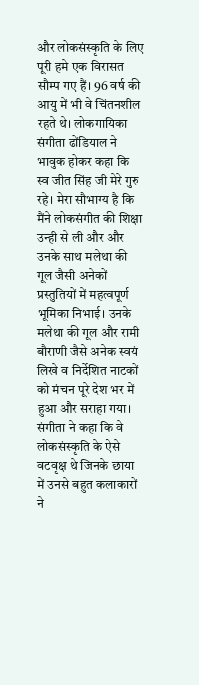और लोकसंस्कृति के लिए पूरी हमे एक विरासत सौम्प गए हैं। 96 वर्ष की आयु में भी वे चिंतनशील रहते थे। लोकगायिका संगीता ढोंडियाल ने भावुक होकर कहा कि स्व जीत सिंह जी मेरे गुरु रहे। मेरा सौभाग्य है कि मैंने लोकसंगीत की शिक्षा उन्ही से ली और और उनके साथ मलेथा की गूल जैसी अनेकों प्रस्तुतियों में महत्वपूर्ण भूमिका निभाई। उनके मलेथा की गूल और रामी बौराणी जैसे अनेक स्वयं लिखे व निर्देशित नाटकों को मंचन पूरे देश भर में हुआ और सराहा गया। संगीता ने कहा कि वे लोकसंस्कृति के ऐसे वटवृक्ष थे जिनके छाया में उनसे बहुत कलाकारों ने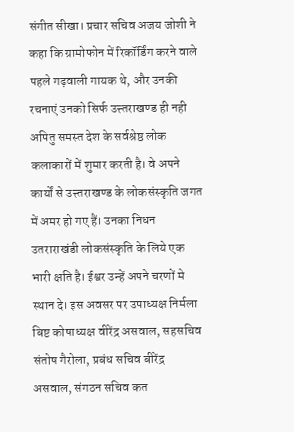संगीत सीखा। प्रचार सचिव अजय जोशी ने कहा कि ग्रामोफोन में रिकॉर्डिंग करने वाले पहले गढ़वाली गायक थे, और उनकी रचनाएं उनको सिर्फ उत्त्तराखण्ड ही नही अपितु समस्त देश के सर्वश्रेष्ठ लोक कलाकारों में शुमार करती है। वे अपने कार्यों से उत्त्तराखण्ड के लोकसंस्कृति जगत में अमर हो गए हैं। उनका निधन उतराराखंडी लोकसंस्कृति के लिये एक भारी क्षति है। ईश्वर उन्हें अपने चरणों मे स्थान दे। इस अवसर पर उपाध्यक्ष निर्मला बिष्ट कोषाध्यक्ष वीरेंद्र असवाल, सहसचिव संतोष गैरोला, प्रबंध सचिव बीरेंद्र असवाल, संगठन सचिव कत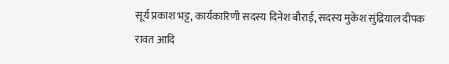सूर्य प्रकाश भट्ट, कार्यकारिणी सदस्य दिनेश बौराई, सदस्य मुकेश सुंद्रियाल दीपक रावत आदि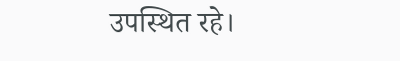उपस्थित रहे।